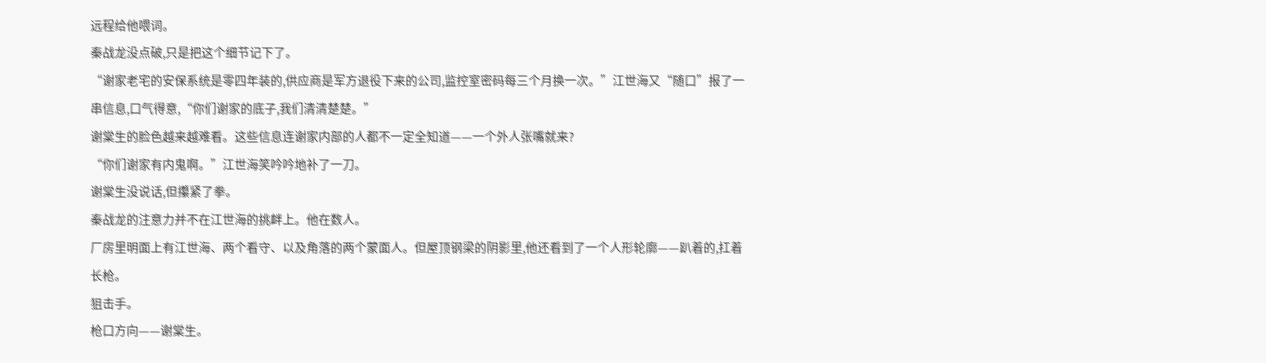远程给他喂词。
秦战龙没点破,只是把这个细节记下了。
“谢家老宅的安保系统是零四年装的,供应商是军方退役下来的公司,监控室密码每三个月换一次。”江世海又“随口”报了一串信息,口气得意,“你们谢家的底子,我们清清楚楚。”
谢棠生的脸色越来越难看。这些信息连谢家内部的人都不一定全知道——一个外人张嘴就来?
“你们谢家有内鬼啊。”江世海笑吟吟地补了一刀。
谢棠生没说话,但攥紧了拳。
秦战龙的注意力并不在江世海的挑衅上。他在数人。
厂房里明面上有江世海、两个看守、以及角落的两个蒙面人。但屋顶钢梁的阴影里,他还看到了一个人形轮廓——趴着的,扛着长枪。
狙击手。
枪口方向——谢棠生。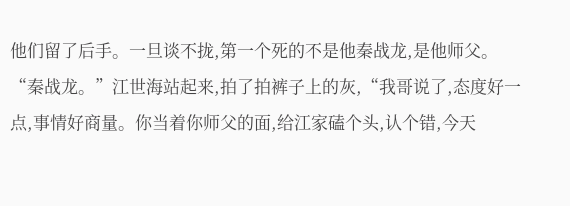他们留了后手。一旦谈不拢,第一个死的不是他秦战龙,是他师父。
“秦战龙。”江世海站起来,拍了拍裤子上的灰,“我哥说了,态度好一点,事情好商量。你当着你师父的面,给江家磕个头,认个错,今天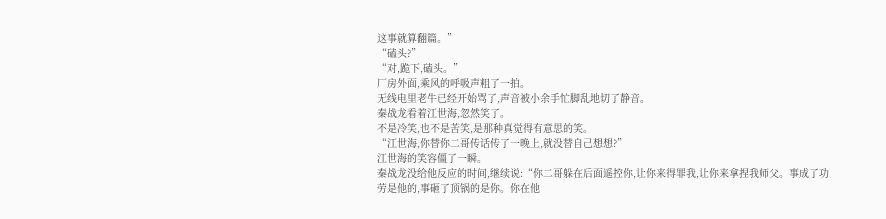这事就算翻篇。”
“磕头?”
“对,跪下,磕头。”
厂房外面,乘风的呼吸声粗了一拍。
无线电里老牛已经开始骂了,声音被小余手忙脚乱地切了静音。
秦战龙看着江世海,忽然笑了。
不是冷笑,也不是苦笑,是那种真觉得有意思的笑。
“江世海,你替你二哥传话传了一晚上,就没替自己想想?”
江世海的笑容僵了一瞬。
秦战龙没给他反应的时间,继续说:“你二哥躲在后面遥控你,让你来得罪我,让你来拿捏我师父。事成了功劳是他的,事砸了顶锅的是你。你在他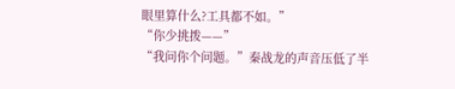眼里算什么?工具都不如。”
“你少挑拨——”
“我问你个问题。”秦战龙的声音压低了半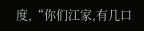度,“你们江家,有几口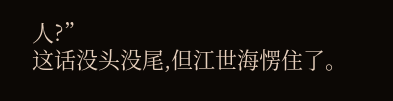人?”
这话没头没尾,但江世海愣住了。